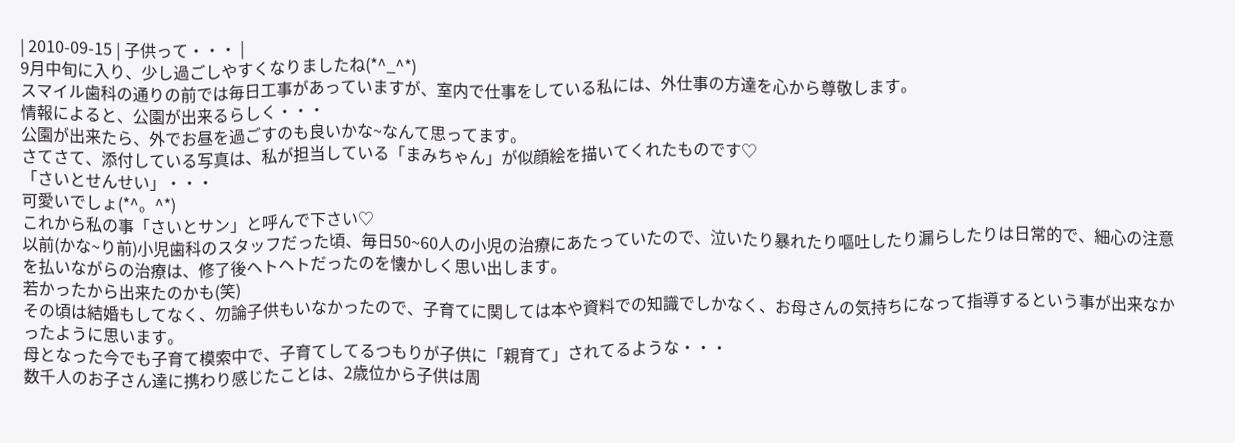| 2010-09-15 | 子供って・・・ |
9月中旬に入り、少し過ごしやすくなりましたね(*^_^*)
スマイル歯科の通りの前では毎日工事があっていますが、室内で仕事をしている私には、外仕事の方達を心から尊敬します。
情報によると、公園が出来るらしく・・・
公園が出来たら、外でお昼を過ごすのも良いかな~なんて思ってます。
さてさて、添付している写真は、私が担当している「まみちゃん」が似顔絵を描いてくれたものです♡
「さいとせんせい」・・・
可愛いでしょ(*^。^*)
これから私の事「さいとサン」と呼んで下さい♡
以前(かな~り前)小児歯科のスタッフだった頃、毎日50~60人の小児の治療にあたっていたので、泣いたり暴れたり嘔吐したり漏らしたりは日常的で、細心の注意を払いながらの治療は、修了後ヘトヘトだったのを懐かしく思い出します。
若かったから出来たのかも(笑)
その頃は結婚もしてなく、勿論子供もいなかったので、子育てに関しては本や資料での知識でしかなく、お母さんの気持ちになって指導するという事が出来なかったように思います。
母となった今でも子育て模索中で、子育てしてるつもりが子供に「親育て」されてるような・・・
数千人のお子さん達に携わり感じたことは、2歳位から子供は周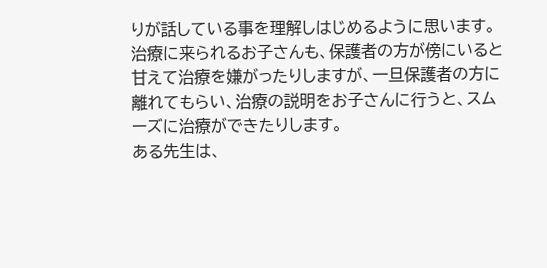りが話している事を理解しはじめるように思います。
治療に来られるお子さんも、保護者の方が傍にいると甘えて治療を嫌がったりしますが、一旦保護者の方に離れてもらい、治療の説明をお子さんに行うと、スムーズに治療ができたりします。
ある先生は、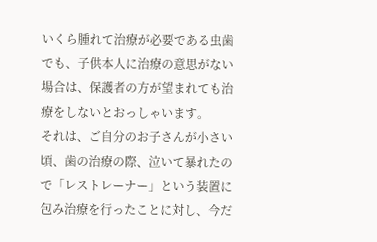いくら腫れて治療が必要である虫歯でも、子供本人に治療の意思がない場合は、保護者の方が望まれても治療をしないとおっしゃいます。
それは、ご自分のお子さんが小さい頃、歯の治療の際、泣いて暴れたので「レストレーナー」という装置に包み治療を行ったことに対し、今だ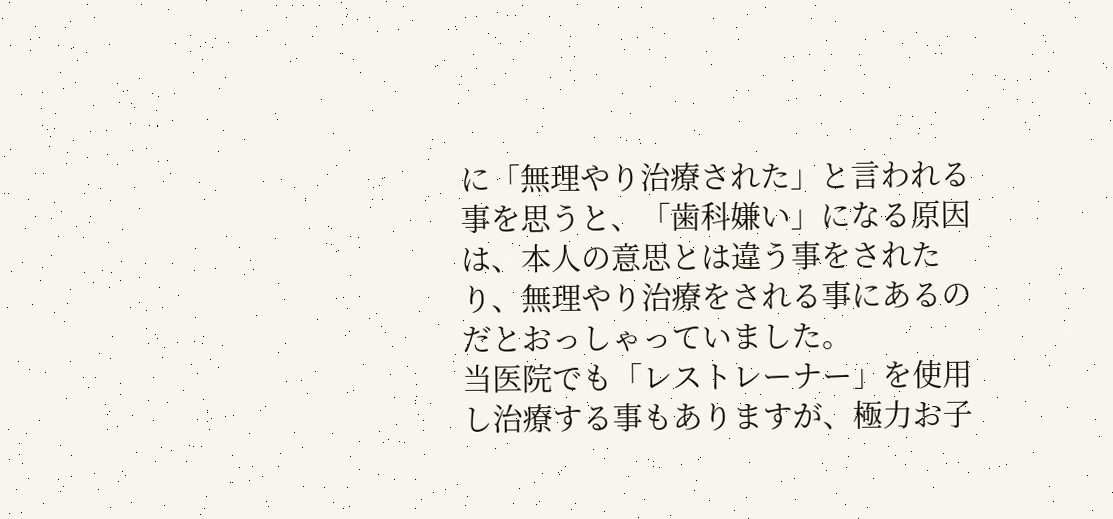に「無理やり治療された」と言われる事を思うと、「歯科嫌い」になる原因は、本人の意思とは違う事をされたり、無理やり治療をされる事にあるのだとおっしゃっていました。
当医院でも「レストレーナー」を使用し治療する事もありますが、極力お子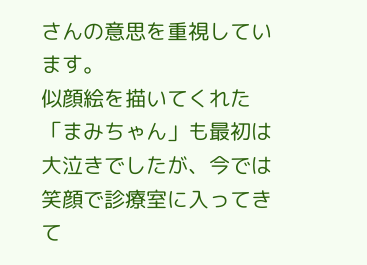さんの意思を重視しています。
似顔絵を描いてくれた「まみちゃん」も最初は大泣きでしたが、今では笑顔で診療室に入ってきて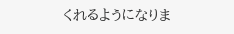くれるようになりま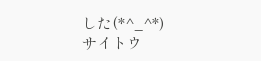した(*^_^*)
サイトウ